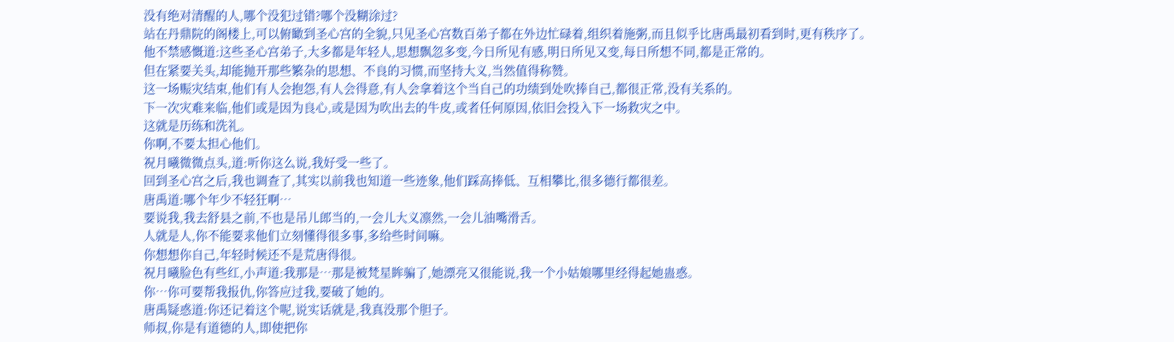没有绝对清醒的人,哪个没犯过错?哪个没糊涂过?
站在丹鼎院的阁楼上,可以俯瞰到圣心宫的全貌,只见圣心宫数百弟子都在外边忙碌着,组织着施粥,而且似乎比唐禹最初看到时,更有秩序了。
他不禁感慨道:这些圣心宫弟子,大多都是年轻人,思想飘忽多变,今日所见有感,明日所见又变,每日所想不同,都是正常的。
但在紧要关头,却能抛开那些繁杂的思想、不良的习惯,而坚持大义,当然值得称赞。
这一场赈灾结束,他们有人会抱怨,有人会得意,有人会拿着这个当自己的功绩到处吹捧自己,都很正常,没有关系的。
下一次灾难来临,他们或是因为良心,或是因为吹出去的牛皮,或者任何原因,依旧会投入下一场救灾之中。
这就是历练和洗礼。
你啊,不要太担心他们。
祝月曦微微点头,道:听你这么说,我好受一些了。
回到圣心宫之后,我也调查了,其实以前我也知道一些迹象,他们踩高捧低、互相攀比,很多德行都很差。
唐禹道:哪个年少不轻狂啊…
要说我,我去舒县之前,不也是吊儿郎当的,一会儿大义凛然,一会儿油嘴滑舌。
人就是人,你不能要求他们立刻懂得很多事,多给些时间嘛。
你想想你自己,年轻时候还不是荒唐得很。
祝月曦脸色有些红,小声道:我那是…那是被梵星眸骗了,她漂亮又很能说,我一个小姑娘哪里经得起她蛊惑。
你…你可要帮我报仇,你答应过我,要破了她的。
唐禹疑惑道:你还记着这个呢,说实话就是,我真没那个胆子。
师叔,你是有道德的人,即使把你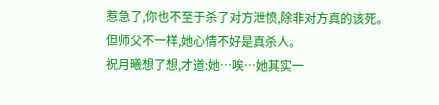惹急了,你也不至于杀了对方泄愤,除非对方真的该死。
但师父不一样,她心情不好是真杀人。
祝月曦想了想,才道:她…唉…她其实一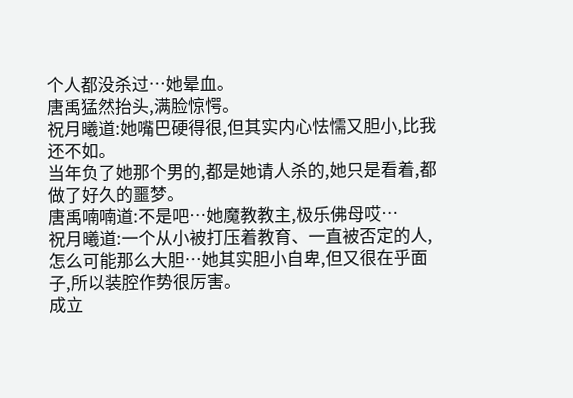个人都没杀过…她晕血。
唐禹猛然抬头,满脸惊愕。
祝月曦道:她嘴巴硬得很,但其实内心怯懦又胆小,比我还不如。
当年负了她那个男的,都是她请人杀的,她只是看着,都做了好久的噩梦。
唐禹喃喃道:不是吧…她魔教教主,极乐佛母哎…
祝月曦道:一个从小被打压着教育、一直被否定的人,怎么可能那么大胆…她其实胆小自卑,但又很在乎面子,所以装腔作势很厉害。
成立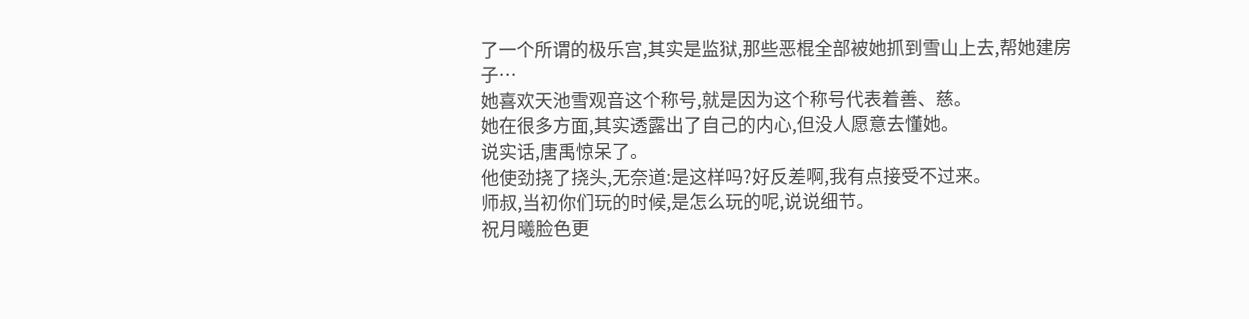了一个所谓的极乐宫,其实是监狱,那些恶棍全部被她抓到雪山上去,帮她建房子…
她喜欢天池雪观音这个称号,就是因为这个称号代表着善、慈。
她在很多方面,其实透露出了自己的内心,但没人愿意去懂她。
说实话,唐禹惊呆了。
他使劲挠了挠头,无奈道:是这样吗?好反差啊,我有点接受不过来。
师叔,当初你们玩的时候,是怎么玩的呢,说说细节。
祝月曦脸色更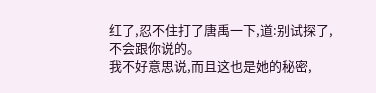红了,忍不住打了唐禹一下,道:别试探了,不会跟你说的。
我不好意思说,而且这也是她的秘密,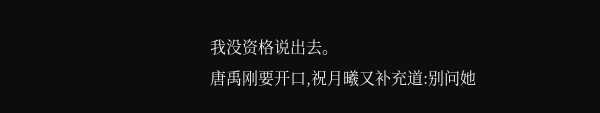我没资格说出去。
唐禹刚要开口,祝月曦又补充道:别问她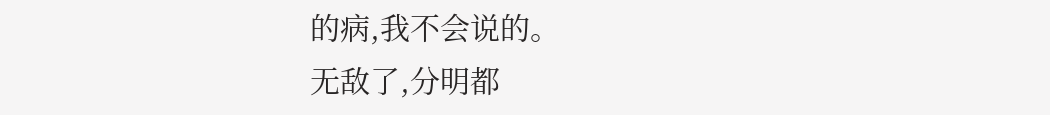的病,我不会说的。
无敌了,分明都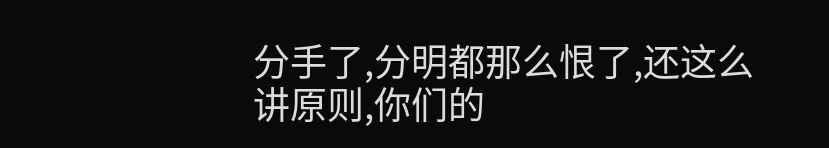分手了,分明都那么恨了,还这么讲原则,你们的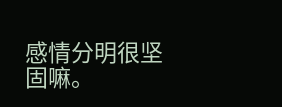感情分明很坚固嘛。